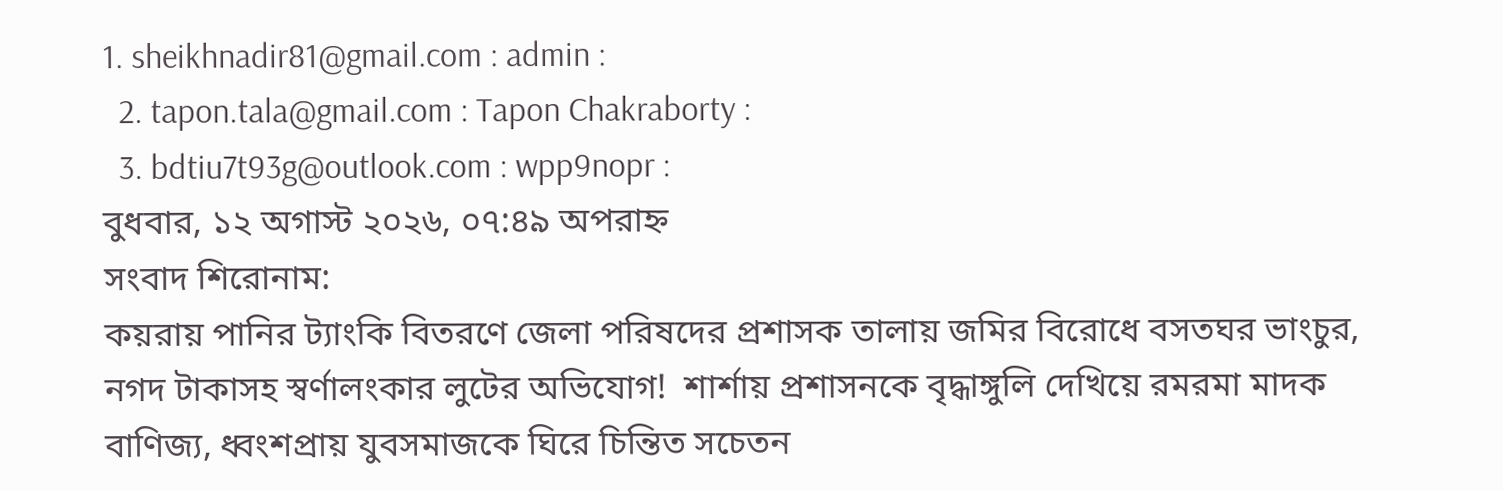1. sheikhnadir81@gmail.com : admin :
  2. tapon.tala@gmail.com : Tapon Chakraborty :
  3. bdtiu7t93g@outlook.com : wpp9nopr :
বুধবার, ১২ অগাস্ট ২০২৬, ০৭:৪৯ অপরাহ্ন
সংবাদ শিরোনাম:
কয়রায় পানির ট্যাংকি বিতরণে জেলা পরিষদের প্রশাসক তালায় জমির বিরোধে বসতঘর ভাংচুর, নগদ টাকাসহ স্বর্ণালংকার লুটের অভিযোগ!  শার্শায় প্রশাসনকে বৃদ্ধাঙ্গুলি দেখিয়ে রমরমা মাদক বাণিজ্য, ধ্বংশপ্রায় যুবসমাজকে ঘিরে চিন্তিত সচেতন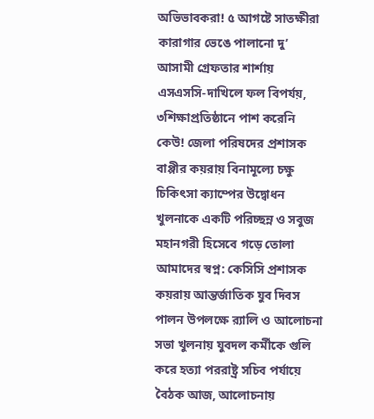অভিভাবকরা! ৫ আগষ্টে সাতক্ষীরা কারাগার ভেঙে পালানো দু’ আসামী গ্রেফতার শার্শায় এসএসসি-দাখিলে ফল বিপর্যয়, ৩শিক্ষাপ্রতিষ্ঠানে পাশ করেনি কেউ! জেলা পরিষদের প্রশাসক বাপ্পীর কয়রায় বিনামূল্যে চক্ষু চিকিৎসা ক্যাম্পের উদ্বোধন খুলনাকে একটি পরিচ্ছন্ন ও সবুজ মহানগরী হিসেবে গড়ে তোলা আমাদের স্বপ্ন: কেসিসি প্রশাসক কয়রায় আন্তর্জাতিক যুব দিবস পালন উপলক্ষে র‍্যালি ও আলোচনা সভা খুলনায় যুবদল কর্মীকে গুলি করে হত্যা পররাষ্ট্র সচিব পর্যায়ে বৈঠক আজ, আলোচনায়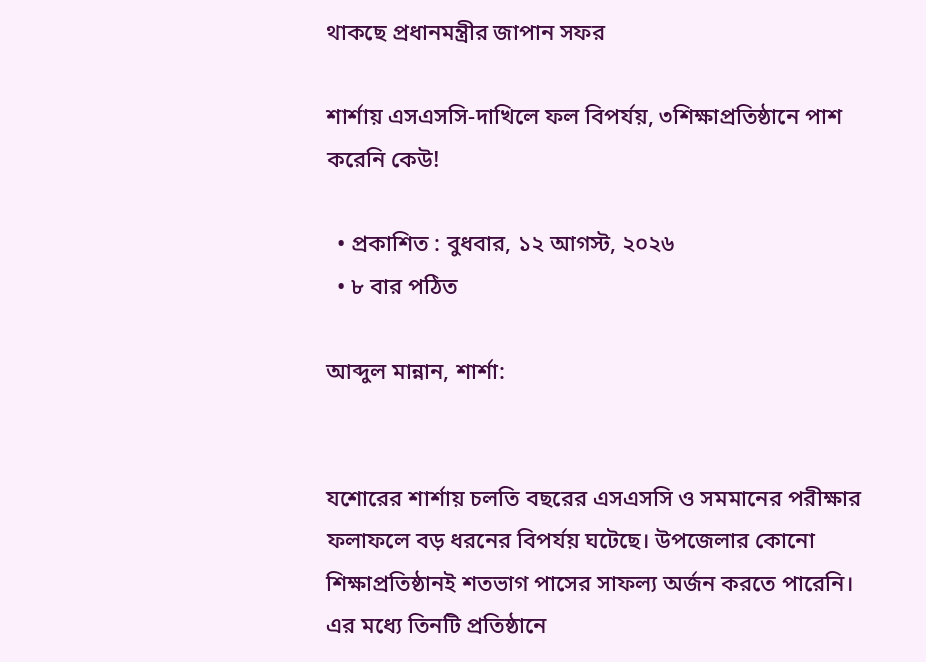থাকছে প্রধানমন্ত্রীর জাপান সফর

শার্শায় এসএসসি-দাখিলে ফল বিপর্যয়, ৩শিক্ষাপ্রতিষ্ঠানে পাশ করেনি কেউ!

  • প্রকাশিত : বুধবার, ১২ আগস্ট, ২০২৬
  • ৮ বার পঠিত

আব্দুল মান্নান, শার্শা:


যশোরের শার্শায় চলতি বছরের এসএসসি ও সমমানের পরীক্ষার ফলাফলে বড় ধরনের বিপর্যয় ঘটেছে। উপজেলার কোনো শিক্ষাপ্রতিষ্ঠানই শতভাগ পাসের সাফল্য অর্জন করতে পারেনি। এর মধ্যে তিনটি প্রতিষ্ঠানে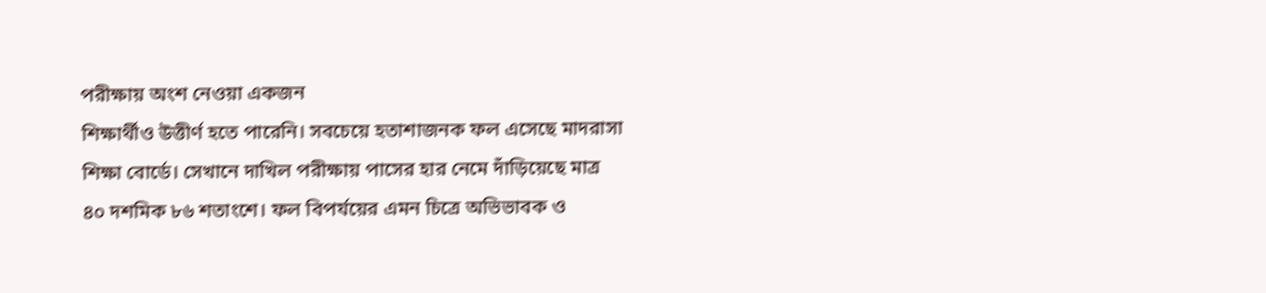পরীক্ষায় অংশ নেওয়া একজন
শিক্ষার্থীও উত্তীর্ণ হতে পারেনি। সবচেয়ে হতাশাজনক ফল এসেছে মাদরাসা শিক্ষা বোর্ডে। সেখানে দাখিল পরীক্ষায় পাসের হার নেমে দাঁড়িয়েছে মাত্র ৪০ দশমিক ৮৬ শতাংশে। ফল বিপর্যয়ের এমন চিত্রে অভিভাবক ও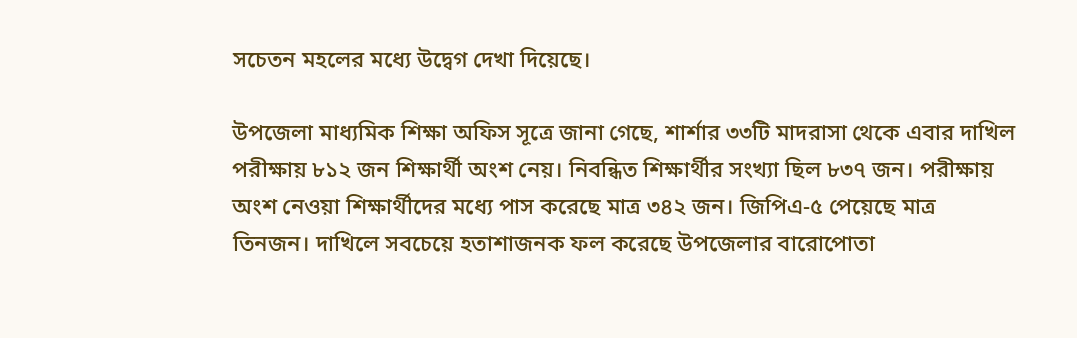সচেতন মহলের মধ্যে উদ্বেগ দেখা দিয়েছে।

উপজেলা মাধ্যমিক শিক্ষা অফিস সূত্রে জানা গেছে, শার্শার ৩৩টি মাদরাসা থেকে এবার দাখিল পরীক্ষায় ৮১২ জন শিক্ষার্থী অংশ নেয়। নিবন্ধিত শিক্ষার্থীর সংখ্যা ছিল ৮৩৭ জন। পরীক্ষায় অংশ নেওয়া শিক্ষার্থীদের মধ্যে পাস করেছে মাত্র ৩৪২ জন। জিপিএ-৫ পেয়েছে মাত্র তিনজন। দাখিলে সবচেয়ে হতাশাজনক ফল করেছে উপজেলার বারোপোতা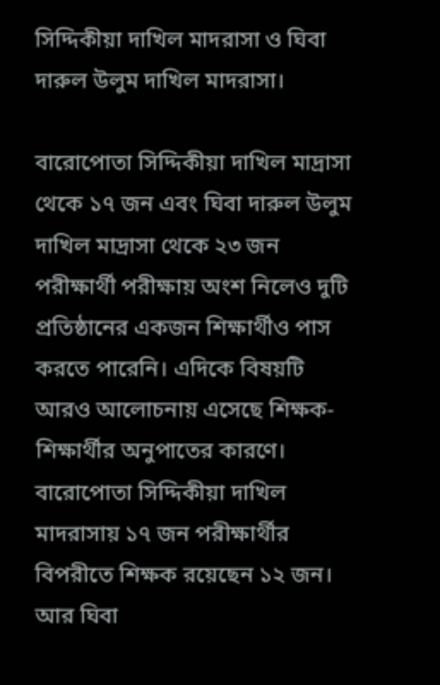সিদ্দিকীয়া দাখিল মাদরাসা ও ঘিবা দারুল উলুম দাখিল মাদরাসা।

বারোপোতা সিদ্দিকীয়া দাখিল মাদ্রাসা থেকে ১৭ জন এবং ঘিবা দারুল উলুম দাখিল মাদ্রাসা থেকে ২৩ জন পরীক্ষার্থী পরীক্ষায় অংশ নিলেও দুটি প্রতিষ্ঠানের একজন শিক্ষার্থীও পাস করতে পারেনি। এদিকে বিষয়টি আরও আলোচনায় এসেছে শিক্ষক-শিক্ষার্থীর অনুপাতের কারণে। বারোপোতা সিদ্দিকীয়া দাখিল মাদরাসায় ১৭ জন পরীক্ষার্থীর বিপরীতে শিক্ষক রয়েছেন ১২ জন। আর ঘিবা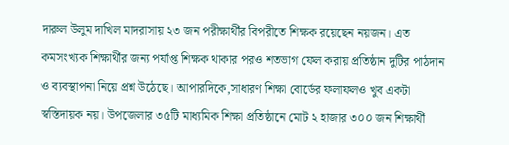দারুল উলুম দাখিল মাদরাসায় ২৩ জন পরীক্ষার্থীর বিপরীতে শিক্ষক রয়েছেন নয়জন। এত কমসংখ্যক শিক্ষার্থীর জন্য পর্যাপ্ত শিক্ষক থাকার পরও শতভাগ ফেল করায় প্রতিষ্ঠান দুটির পাঠদান ও ব্যবস্থাপনা নিয়ে প্রশ্ন উঠেছে। আপারদিকে,সাধারণ শিক্ষা বোর্ডের ফলাফলও খুব একটা স্বস্তিদায়ক নয়। উপজেলার ৩৫টি মাধ্যমিক শিক্ষা প্রতিষ্ঠানে মোট ২ হাজার ৩০০ জন শিক্ষার্থী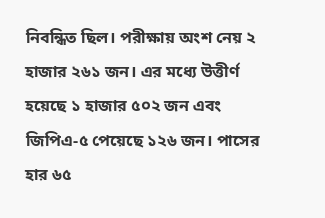নিবন্ধিত ছিল। পরীক্ষায় অংশ নেয় ২ হাজার ২৬১ জন। এর মধ্যে উত্তীর্ণ হয়েছে ১ হাজার ৫০২ জন এবং জিপিএ-৫ পেয়েছে ১২৬ জন। পাসের হার ৬৫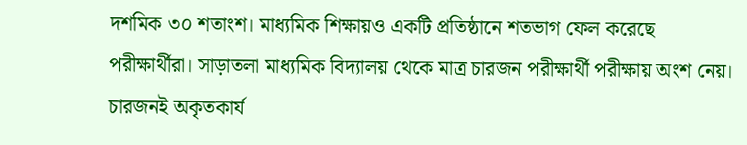দশমিক ৩০ শতাংশ। মাধ্যমিক শিক্ষায়ও একটি প্রতিষ্ঠানে শতভাগ ফেল করেছে পরীক্ষার্থীরা। সাড়াতলা মাধ্যমিক বিদ্যালয় থেকে মাত্র চারজন পরীক্ষার্থী পরীক্ষায় অংশ নেয়। চারজনই অকৃতকার্য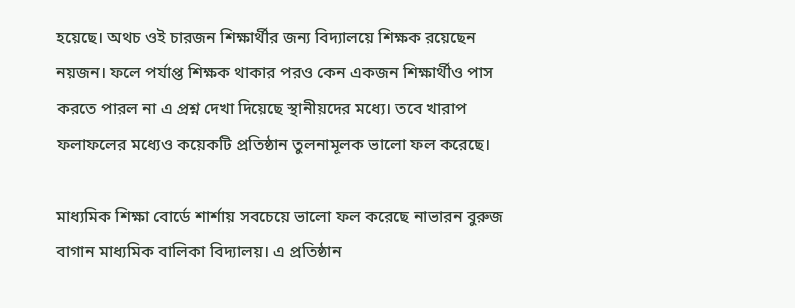হয়েছে। অথচ ওই চারজন শিক্ষার্থীর জন্য বিদ্যালয়ে শিক্ষক রয়েছেন নয়জন। ফলে পর্যাপ্ত শিক্ষক থাকার পরও কেন একজন শিক্ষার্থীও পাস করতে পারল না এ প্রশ্ন দেখা দিয়েছে স্থানীয়দের মধ্যে। তবে খারাপ ফলাফলের মধ্যেও কয়েকটি প্রতিষ্ঠান তুলনামূলক ভালো ফল করেছে।

মাধ্যমিক শিক্ষা বোর্ডে শার্শায় সবচেয়ে ভালো ফল করেছে নাভারন বুরুজ বাগান মাধ্যমিক বালিকা বিদ্যালয়। এ প্রতিষ্ঠান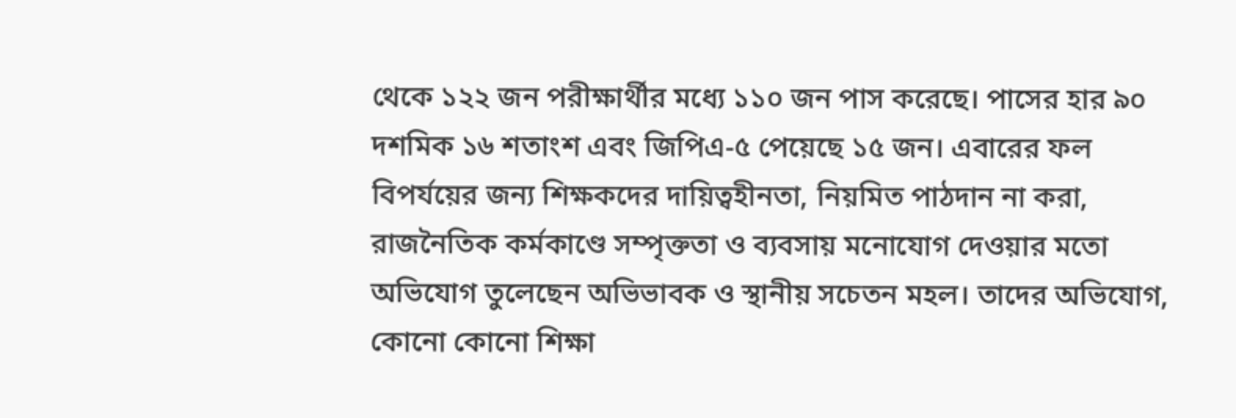থেকে ১২২ জন পরীক্ষার্থীর মধ্যে ১১০ জন পাস করেছে। পাসের হার ৯০ দশমিক ১৬ শতাংশ এবং জিপিএ-৫ পেয়েছে ১৫ জন। এবারের ফল বিপর্যয়ের জন্য শিক্ষকদের দায়িত্বহীনতা, নিয়মিত পাঠদান না করা, রাজনৈতিক কর্মকাণ্ডে সম্পৃক্ততা ও ব্যবসায় মনোযোগ দেওয়ার মতো অভিযোগ তুলেছেন অভিভাবক ও স্থানীয় সচেতন মহল। তাদের অভিযোগ, কোনো কোনো শিক্ষা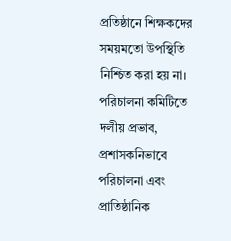প্রতিষ্ঠানে শিক্ষকদের সময়মতো উপস্থিতি নিশ্চিত করা হয় না। পরিচালনা কমিটিতে দলীয় প্রভাব, প্রশাসকনিভাবে পরিচালনা এবং প্রাতিষ্ঠানিক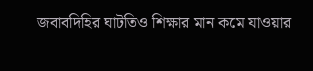জবাবদিহির ঘাটতিও শিক্ষার মান কমে যাওয়ার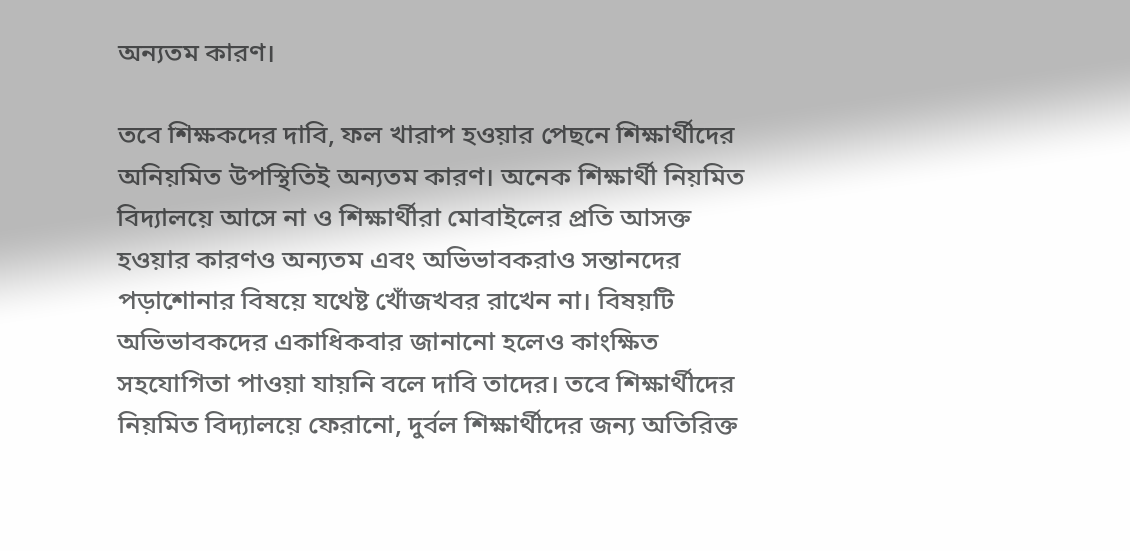অন্যতম কারণ।

তবে শিক্ষকদের দাবি, ফল খারাপ হওয়ার পেছনে শিক্ষার্থীদের অনিয়মিত উপস্থিতিই অন্যতম কারণ। অনেক শিক্ষার্থী নিয়মিত বিদ্যালয়ে আসে না ও শিক্ষার্থীরা মোবাইলের প্রতি আসক্ত হওয়ার কারণও অন্যতম এবং অভিভাবকরাও সন্তানদের পড়াশোনার বিষয়ে যথেষ্ট খোঁজখবর রাখেন না। বিষয়টি অভিভাবকদের একাধিকবার জানানো হলেও কাংক্ষিত সহযোগিতা পাওয়া যায়নি বলে দাবি তাদের। তবে শিক্ষার্থীদের নিয়মিত বিদ্যালয়ে ফেরানো, দুর্বল শিক্ষার্থীদের জন্য অতিরিক্ত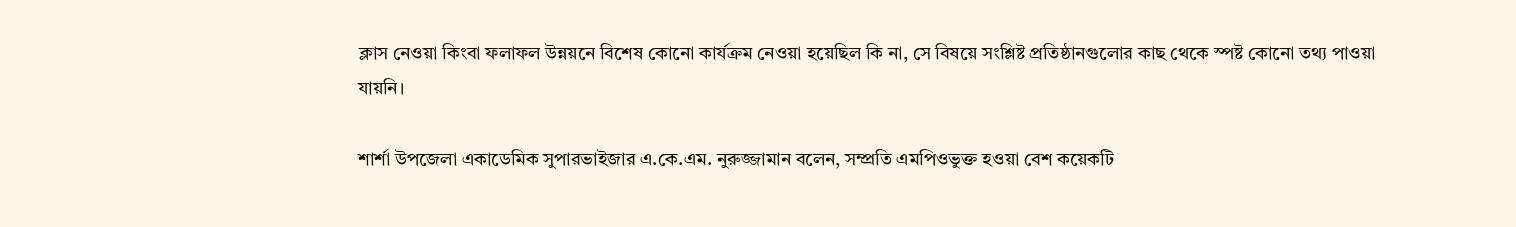ক্লাস নেওয়া কিংবা ফলাফল উন্নয়নে বিশেষ কোনো কার্যক্রম নেওয়া হয়েছিল কি না, সে বিষয়ে সংশ্লিষ্ট প্রতিষ্ঠানগুলোর কাছ থেকে স্পষ্ট কোনো তথ্য পাওয়া যায়নি।

শার্শা উপজেলা একাডেমিক সুপারভাইজার এ.কে.এম. নুরুজ্জামান বলেন, সম্প্রতি এমপিওভুক্ত হওয়া বেশ কয়েকটি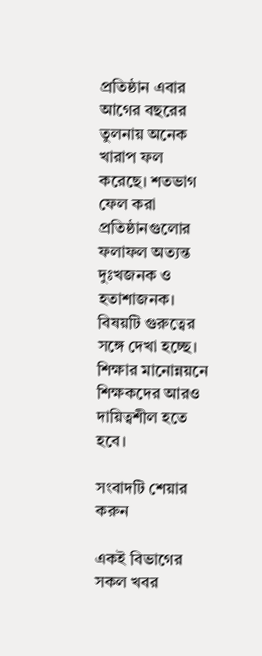প্রতিষ্ঠান এবার আগের বছরের তুলনায় অনেক খারাপ ফল করেছে। শতভাগ ফেল করা প্রতিষ্ঠানগুলোর ফলাফল অত্যন্ত দুঃখজনক ও হতাশাজনক। বিষয়টি গুরুত্বের সঙ্গে দেখা হচ্ছে। শিক্ষার মানোন্নয়নে শিক্ষকদের আরও দায়িত্বশীল হতে হবে।

সংবাদটি শেয়ার করুন

একই বিভাগের সকল খবর